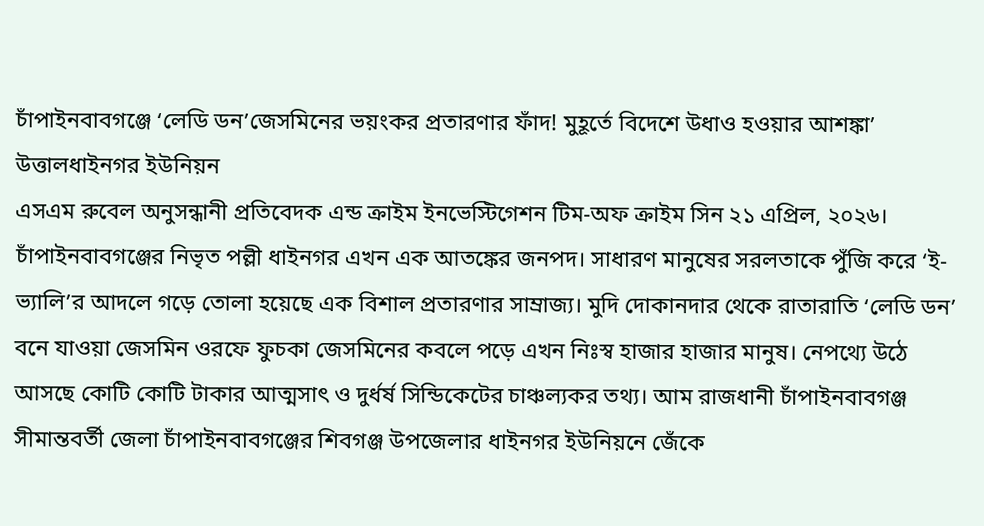চাঁপাইনবাবগঞ্জে ‘লেডি ডন’জেসমিনের ভয়ংকর প্রতারণার ফাঁদ! মুহূর্তে বিদেশে উধাও হওয়ার আশঙ্কা’ উত্তালধাইনগর ইউনিয়ন
এসএম রুবেল অনুসন্ধানী প্রতিবেদক এন্ড ক্রাইম ইনভেস্টিগেশন টিম-অফ ক্রাইম সিন ২১ এপ্রিল, ২০২৬।
চাঁপাইনবাবগঞ্জের নিভৃত পল্লী ধাইনগর এখন এক আতঙ্কের জনপদ। সাধারণ মানুষের সরলতাকে পুঁজি করে ‘ই-ভ্যালি’র আদলে গড়ে তোলা হয়েছে এক বিশাল প্রতারণার সাম্রাজ্য। মুদি দোকানদার থেকে রাতারাতি ‘লেডি ডন’ বনে যাওয়া জেসমিন ওরফে ফুচকা জেসমিনের কবলে পড়ে এখন নিঃস্ব হাজার হাজার মানুষ। নেপথ্যে উঠে আসছে কোটি কোটি টাকার আত্মসাৎ ও দুর্ধর্ষ সিন্ডিকেটের চাঞ্চল্যকর তথ্য। আম রাজধানী চাঁপাইনবাবগঞ্জ সীমান্তবর্তী জেলা চাঁপাইনবাবগঞ্জের শিবগঞ্জ উপজেলার ধাইনগর ইউনিয়নে জেঁকে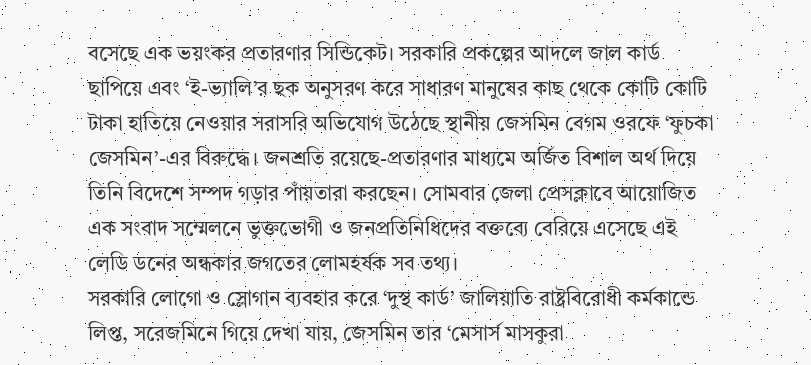বসেছে এক ভয়ংকর প্রতারণার সিন্ডিকেট। সরকারি প্রকল্পের আদলে জাল কার্ড ছাপিয়ে এবং ‘ই-ভ্যালি’র ছক অনুসরণ করে সাধারণ মানুষের কাছ থেকে কোটি কোটি টাকা হাতিয়ে নেওয়ার সরাসরি অভিযোগ উঠেছে স্থানীয় জেসমিন বেগম ওরফে ‘ফুচকা জেসমিন’-এর বিরুদ্ধে। জনশ্রতি রয়েছে-প্রতারণার মাধ্যমে অর্জিত বিশাল অর্থ দিয়ে তিনি বিদেশে সম্পদ গড়ার পাঁয়তারা করছেন। সোমবার জেলা প্রেসক্লাবে আয়োজিত এক সংবাদ সম্মেলনে ভুক্তভোগী ও জনপ্রতিনিধিদের বক্তব্যে বেরিয়ে এসেছে এই লেডি ডনের অন্ধকার জগতের লোমহর্ষক সব তথ্য।
সরকারি লোগো ও স্লোগান ব্যবহার করে ‘দুস্থ কার্ড’ জালিয়াতি রাষ্ট্রবিরোধী কর্মকান্ডে লিপ্ত, সরেজমিনে গিয়ে দেখা যায়, জেসমিন তার ‘মেসার্স মাসকুরা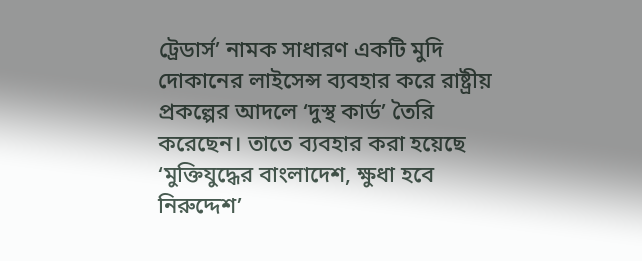ট্রেডার্স’ নামক সাধারণ একটি মুদি দোকানের লাইসেন্স ব্যবহার করে রাষ্ট্রীয় প্রকল্পের আদলে ‘দুস্থ কার্ড’ তৈরি করেছেন। তাতে ব্যবহার করা হয়েছে ‘মুক্তিযুদ্ধের বাংলাদেশ, ক্ষুধা হবে নিরুদ্দেশ’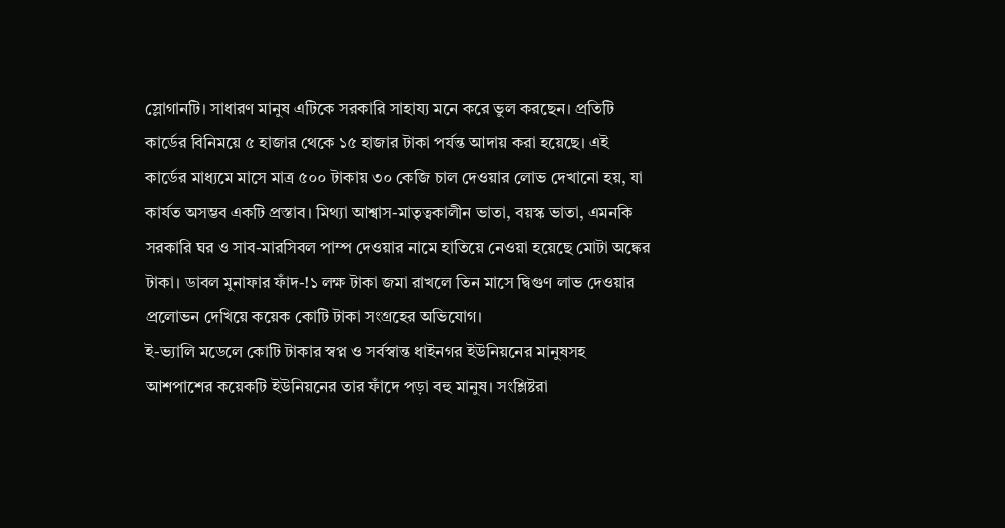স্লোগানটি। সাধারণ মানুষ এটিকে সরকারি সাহায্য মনে করে ভুল করছেন। প্রতিটি কার্ডের বিনিময়ে ৫ হাজার থেকে ১৫ হাজার টাকা পর্যন্ত আদায় করা হয়েছে। এই কার্ডের মাধ্যমে মাসে মাত্র ৫০০ টাকায় ৩০ কেজি চাল দেওয়ার লোভ দেখানো হয়, যা কার্যত অসম্ভব একটি প্রস্তাব। মিথ্যা আশ্বাস-মাতৃত্বকালীন ভাতা, বয়স্ক ভাতা, এমনকি সরকারি ঘর ও সাব-মারসিবল পাম্প দেওয়ার নামে হাতিয়ে নেওয়া হয়েছে মোটা অঙ্কের টাকা। ডাবল মুনাফার ফাঁদ-!১ লক্ষ টাকা জমা রাখলে তিন মাসে দ্বিগুণ লাভ দেওয়ার প্রলোভন দেখিয়ে কয়েক কোটি টাকা সংগ্রহের অভিযোগ।
ই-ভ্যালি মডেলে কোটি টাকার স্বপ্ন ও সর্বস্বান্ত ধাইনগর ইউনিয়নের মানুষসহ আশপাশের কয়েকটি ইউনিয়নের তার ফাঁদে পড়া বহু মানুষ। সংশ্লিষ্টরা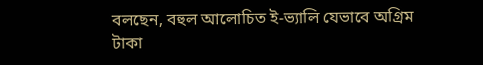বলছেন, বহুল আলোচিত ই-ভ্যালি যেভাবে অগ্রিম টাকা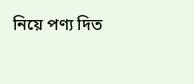নিয়ে পণ্য দিত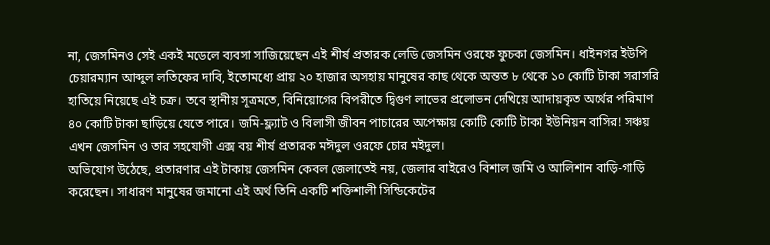না, জেসমিনও সেই একই মডেলে ব্যবসা সাজিয়েছেন এই শীর্ষ প্রতারক লেডি জেসমিন ওরফে ফুচকা জেসমিন। ধাইনগর ইউপি চেয়ারম্যান আব্দুল লতিফের দাবি, ইতোমধ্যে প্রায় ২০ হাজার অসহায় মানুষের কাছ থেকে অন্তত ৮ থেকে ১০ কোটি টাকা সরাসরি হাতিয়ে নিয়েছে এই চক্র। তবে স্থানীয় সূত্রমতে, বিনিয়োগের বিপরীতে দ্বিগুণ লাভের প্রলোভন দেখিয়ে আদায়কৃত অর্থের পরিমাণ ৪০ কোটি টাকা ছাড়িয়ে যেতে পারে। জমি-ফ্ল্যাট ও বিলাসী জীবন পাচারের অপেক্ষায় কোটি কোটি টাকা ইউনিয়ন বাসির! সঞ্চয় এখন জেসমিন ও তার সহযোগী এক্স বয় শীর্ষ প্রতারক মঈদুল ওরফে চোর মইদুল।
অভিযোগ উঠেছে, প্রতারণার এই টাকায় জেসমিন কেবল জেলাতেই নয়, জেলার বাইরেও বিশাল জমি ও আলিশান বাড়ি-গাড়ি করেছেন। সাধারণ মানুষের জমানো এই অর্থ তিনি একটি শক্তিশালী সিন্ডিকেটের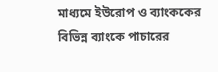মাধ্যমে ইউরোপ ও ব্যাংককের বিভিন্ন ব্যাংকে পাচারের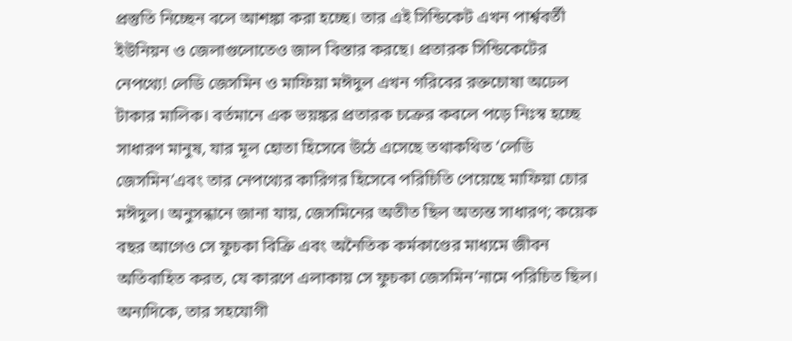প্রস্তুতি নিচ্ছেন বলে আশঙ্কা করা হচ্ছে। তার এই সিন্ডিকেট এখন পার্শ্ববর্তী ইউনিয়ন ও জেলাগুলোতেও জাল বিস্তার করছে। প্রতারক সিন্ডিকেটের নেপথ্যে! লেডি জেসমিন ও মাফিয়া মঈদুল এখন গরিবের রক্তচোষা অঢেল টাকার মালিক। বর্তমানে এক ভয়ঙ্কর প্রতারক চক্রের কবলে পড়ে নিঃস্ব হচ্ছে সাধারণ মানুষ, যার মূল হোতা হিসেবে উঠে এসেছে তথাকথিত ‘লেডি জেসমিন’এবং তার নেপথ্যের কারিগর হিসেবে পরিচিতি পেয়েছে মাফিয়া চোর মঈদুল। অনুসন্ধানে জানা যায়, জেসমিনের অতীত ছিল অত্যন্ত সাধারণ; কয়েক বছর আগেও সে ফুচকা বিক্রি এবং অনৈতিক কর্মকাণ্ডের মাধ্যমে জীবন অতিবাহিত করত, যে কারণে এলাকায় সে ফুচকা জেসমিন’নামে পরিচিত ছিল। অন্যদিকে, তার সহযোগী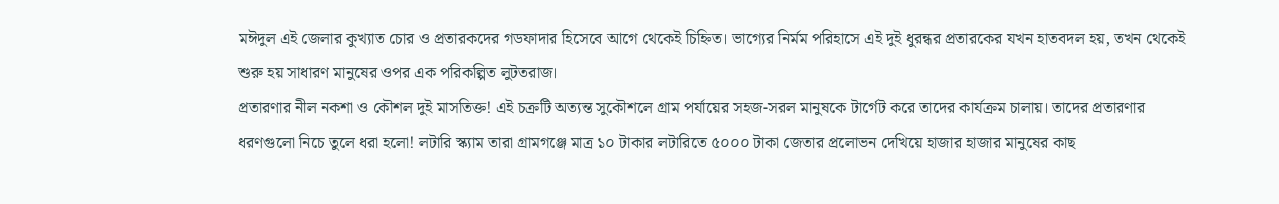মঈদুল এই জেলার কুখ্যাত চোর ও প্রতারকদের গডফাদার হিসেবে আগে থেকেই চিহ্নিত। ভাগ্যের নির্মম পরিহাসে এই দুই ধুরন্ধর প্রতারকের যখন হাতবদল হয়, তখন থেকেই শুরু হয় সাধারণ মানুষের ওপর এক পরিকল্পিত লুটতরাজ।
প্রতারণার নীল নকশা ও কৌশল দুই মাসতিক্ত! এই চক্রটি অত্যন্ত সুকৌশলে গ্রাম পর্যায়ের সহজ-সরল মানুষকে টার্গেট করে তাদের কার্যক্রম চালায়। তাদের প্রতারণার ধরণগুলো নিচে তুলে ধরা হলো! লটারি স্ক্যাম তারা গ্রামগঞ্জে মাত্র ১০ টাকার লটারিতে ৫০০০ টাকা জেতার প্রলোভন দেখিয়ে হাজার হাজার মানুষের কাছ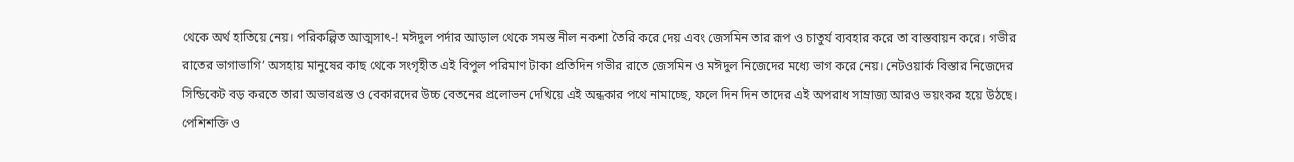থেকে অর্থ হাতিয়ে নেয়। পরিকল্পিত আত্মসাৎ-! মঈদুল পর্দার আড়াল থেকে সমস্ত নীল নকশা তৈরি করে দেয় এবং জেসমিন তার রূপ ও চাতুর্য ব্যবহার করে তা বাস্তবায়ন করে। গভীর রাতের ভাগাভাগি’ অসহায় মানুষের কাছ থেকে সংগৃহীত এই বিপুল পরিমাণ টাকা প্রতিদিন গভীর রাতে জেসমিন ও মঈদুল নিজেদের মধ্যে ভাগ করে নেয়। নেটওয়ার্ক বিস্তার নিজেদের সিন্ডিকেট বড় করতে তারা অভাবগ্রস্ত ও বেকারদের উচ্চ বেতনের প্রলোভন দেখিয়ে এই অন্ধকার পথে নামাচ্ছে, ফলে দিন দিন তাদের এই অপরাধ সাম্রাজ্য আরও ভয়ংকর হয়ে উঠছে।
পেশিশক্তি ও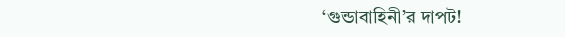‘গুন্ডাবাহিনী’র দাপট!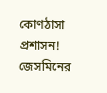কোণঠাসা প্রশাসন! জেসমিনের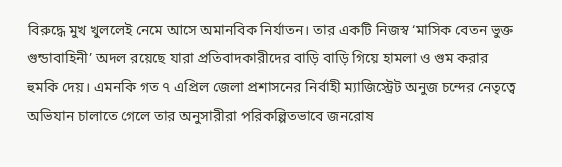বিরুদ্ধে মুখ খুললেই নেমে আসে অমানবিক নির্যাতন। তার একটি নিজস্ব ‘মাসিক বেতন ভুক্ত গুন্ডাবাহিনী’ অদল রয়েছে যারা প্রতিবাদকারীদের বাড়ি বাড়ি গিয়ে হামলা ও গুম করার হুমকি দেয়। এমনকি গত ৭ এপ্রিল জেলা প্রশাসনের নির্বাহী ম্যাজিস্ট্রেট অনুজ চন্দের নেতৃত্বে অভিযান চালাতে গেলে তার অনুসারীরা পরিকল্পিতভাবে জনরোষ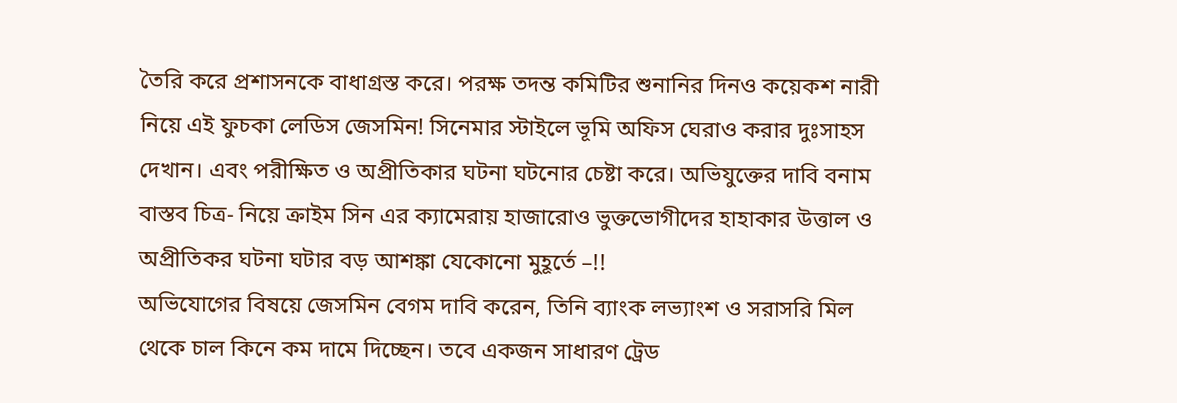তৈরি করে প্রশাসনকে বাধাগ্রস্ত করে। পরক্ষ তদন্ত কমিটির শুনানির দিনও কয়েকশ নারী নিয়ে এই ফুচকা লেডিস জেসমিন! সিনেমার স্টাইলে ভূমি অফিস ঘেরাও করার দুঃসাহস দেখান। এবং পরীক্ষিত ও অপ্রীতিকার ঘটনা ঘটনোর চেষ্টা করে। অভিযুক্তের দাবি বনাম বাস্তব চিত্র- নিয়ে ক্রাইম সিন এর ক্যামেরায় হাজারোও ভুক্তভোগীদের হাহাকার উত্তাল ও অপ্রীতিকর ঘটনা ঘটার বড় আশঙ্কা যেকোনো মুহূর্তে –!!
অভিযোগের বিষয়ে জেসমিন বেগম দাবি করেন, তিনি ব্যাংক লভ্যাংশ ও সরাসরি মিল থেকে চাল কিনে কম দামে দিচ্ছেন। তবে একজন সাধারণ ট্রেড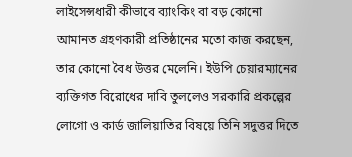লাইসেন্সধারী কীভাবে ব্যাংকিং বা বড় কোনো আমানত গ্রহণকারী প্রতিষ্ঠানের মতো কাজ করছেন, তার কোনো বৈধ উত্তর মেলেনি। ইউপি চেয়ারম্যানের ব্যক্তিগত বিরোধের দাবি তুললেও সরকারি প্রকল্পের লোগো ও কার্ড জালিয়াতির বিষয়ে তিনি সদুত্তর দিতে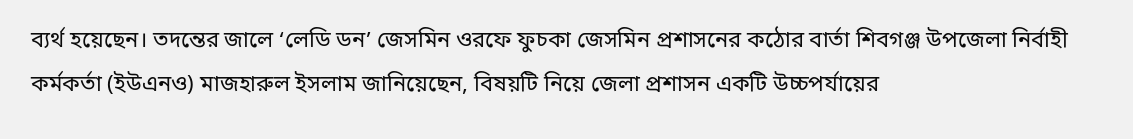ব্যর্থ হয়েছেন। তদন্তের জালে ‘লেডি ডন’ জেসমিন ওরফে ফুচকা জেসমিন প্রশাসনের কঠোর বার্তা শিবগঞ্জ উপজেলা নির্বাহী কর্মকর্তা (ইউএনও) মাজহারুল ইসলাম জানিয়েছেন, বিষয়টি নিয়ে জেলা প্রশাসন একটি উচ্চপর্যায়ের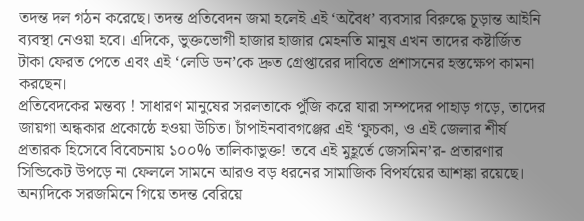তদন্ত দল গঠন করেছে। তদন্ত প্রতিবেদন জমা হলেই এই ‘অবৈধ’ ব্যবসার বিরুদ্ধে চূড়ান্ত আইনি ব্যবস্থা নেওয়া হবে। এদিকে, ভুক্তভোগী হাজার হাজার মেহনতি মানুষ এখন তাদের কষ্টার্জিত টাকা ফেরত পেতে এবং এই ‘লেডি ডন’কে দ্রুত গ্রেপ্তারের দাবিতে প্রশাসনের হস্তক্ষেপ কামনা করছেন।
প্রতিবেদকের মন্তব্য ! সাধারণ মানুষের সরলতাকে পুঁজি করে যারা সম্পদের পাহাড় গড়ে, তাদের জায়গা অন্ধকার প্রকোষ্ঠে হওয়া উচিত। চাঁপাইনবাবগঞ্জের এই ‘ফুচকা, ও এই জেলার শীর্ষ প্রতারক হিসেবে বিবেচনায় ১০০% তালিকাভুক্ত! তবে এই মুহূর্তে জেসমিন’র- প্রতারণার সিন্ডিকেট উপড়ে না ফেললে সামনে আরও বড় ধরনের সামাজিক বিপর্যয়ের আশঙ্কা রয়েছে। অন্যদিকে সরজমিনে গিয়ে তদন্ত বেরিয়ে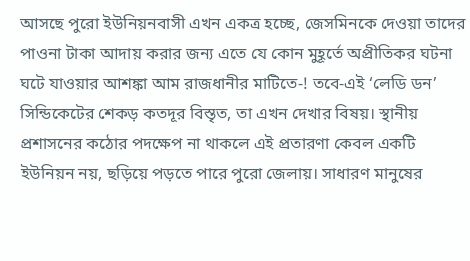আসছে পুরো ইউনিয়নবাসী এখন একত্র হচ্ছে, জেসমিনকে দেওয়া তাদের পাওনা টাকা আদায় করার জন্য এতে যে কোন মুহূর্তে অপ্রীতিকর ঘটনা ঘটে যাওয়ার আশঙ্কা আম রাজধানীর মাটিতে-! তবে-এই ‘লেডি ডন’ সিন্ডিকেটের শেকড় কতদূর বিস্তৃত, তা এখন দেখার বিষয়। স্থানীয় প্রশাসনের কঠোর পদক্ষেপ না থাকলে এই প্রতারণা কেবল একটি ইউনিয়ন নয়, ছড়িয়ে পড়তে পারে পুরো জেলায়। সাধারণ মানুষের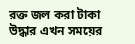রক্ত জল করা টাকা উদ্ধার এখন সময়ের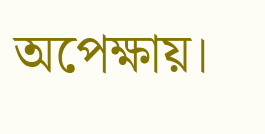অপেক্ষায়।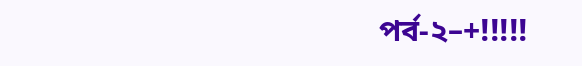পর্ব-২–+!!!!!